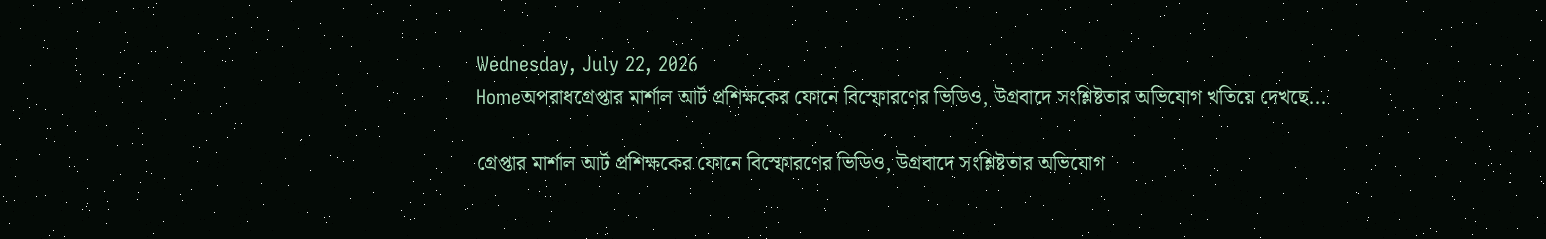Wednesday, July 22, 2026
Homeঅপরাধগ্রেপ্তার মার্শাল আর্ট প্রশিক্ষকের ফোনে বিস্ফোরণের ভিডিও, উগ্রবাদে সংশ্লিষ্টতার অভিযোগ খতিয়ে দেখছে...

গ্রেপ্তার মার্শাল আর্ট প্রশিক্ষকের ফোনে বিস্ফোরণের ভিডিও, উগ্রবাদে সংশ্লিষ্টতার অভিযোগ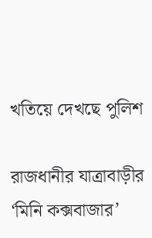খতিয়ে দেখছে পুলিশ

রাজধানীর যাত্রাবাড়ীর ‘মিনি কক্সবাজার’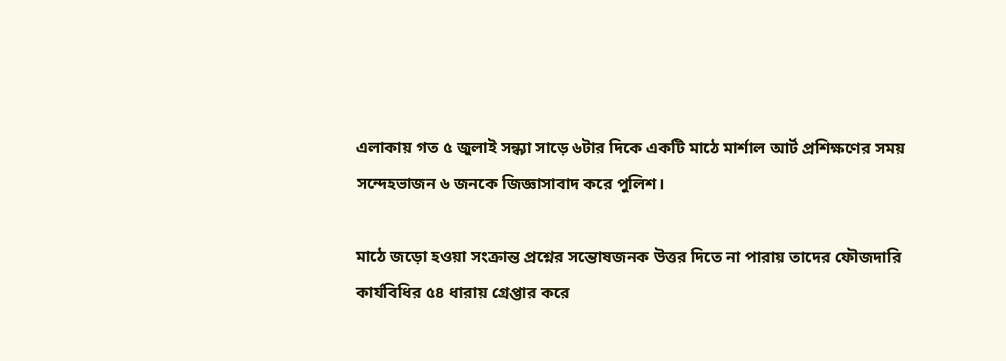এলাকায় গত ৫ জুলাই সন্ধ্যা সাড়ে ৬টার দিকে একটি মাঠে মার্শাল আর্ট প্রশিক্ষণের সময় সন্দেহভাজন ৬ জনকে জিজ্ঞাসাবাদ করে পুলিশ।

মাঠে জড়ো হওয়া সংক্রান্ত প্রশ্নের সন্তোষজনক উত্তর দিতে না পারায় তাদের ফৌজদারি কার্যবিধির ৫৪ ধারায় গ্রেপ্তার করে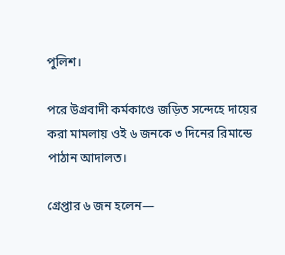পুলিশ।

পরে উগ্রবাদী কর্মকাণ্ডে জড়িত সন্দেহে দায়ের করা মামলায় ওই ৬ জনকে ৩ দিনের রিমান্ডে পাঠান আদালত।

গ্রেপ্তার ৬ জন হলেন—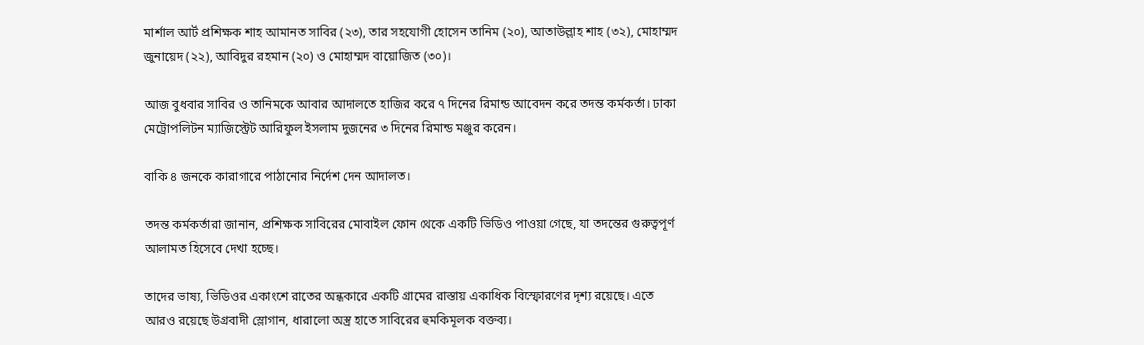মার্শাল আর্ট প্রশিক্ষক শাহ আমানত সাবির (২৩), তার সহযোগী হোসেন তানিম (২০), আতাউল্লাহ শাহ (৩২), মোহাম্মদ জুনায়েদ (২২), আবিদুর রহমান (২০) ও মোহাম্মদ বায়োজিত (৩০)।

আজ বুধবার সাবির ও তানিমকে আবার আদালতে হাজির করে ৭ দিনের রিমান্ড আবেদন করে তদন্ত কর্মকর্তা। ঢাকা মেট্রোপলিটন ম্যাজিস্ট্রেট আরিফুল ইসলাম দুজনের ৩ দিনের রিমান্ড মঞ্জুর করেন।

বাকি ৪ জনকে কারাগারে পাঠানোর নির্দেশ দেন আদালত।

তদন্ত কর্মকর্তারা জানান, প্রশিক্ষক সাবিরের মোবাইল ফোন থেকে একটি ভিডিও পাওয়া গেছে, যা তদন্তের গুরুত্বপূর্ণ আলামত হিসেবে দেখা হচ্ছে।

তাদের ভাষ্য, ভিডিওর একাংশে রাতের অন্ধকারে একটি গ্রামের রাস্তায় একাধিক বিস্ফোরণের দৃশ্য রয়েছে। এতে আরও রয়েছে উগ্রবাদী স্লোগান, ধারালো অস্ত্র হাতে সাবিরের হুমকিমূলক বক্তব্য।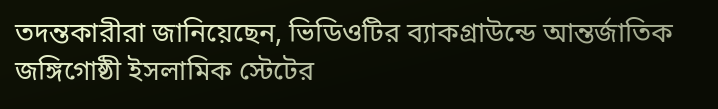তদন্তকারীরা জানিয়েছেন, ভিডিওটির ব্যাকগ্রাউন্ডে আন্তর্জাতিক জঙ্গিগোষ্ঠী ইসলামিক স্টেটের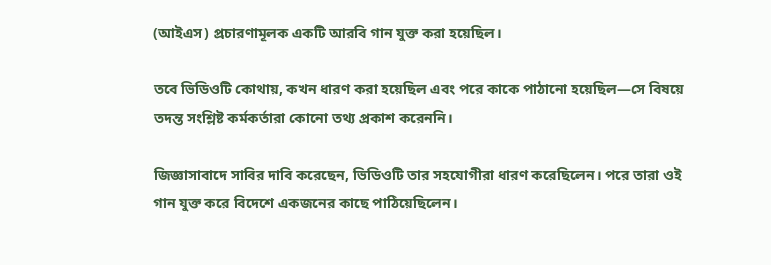(আইএস) প্রচারণামূলক একটি আরবি গান যুক্ত করা হয়েছিল।

তবে ভিডিওটি কোথায়, কখন ধারণ করা হয়েছিল এবং পরে কাকে পাঠানো হয়েছিল—সে বিষয়ে তদন্ত সংশ্লিষ্ট কর্মকর্তারা কোনো তথ্য প্রকাশ করেননি।

জিজ্ঞাসাবাদে সাবির দাবি করেছেন, ভিডিওটি তার সহযোগীরা ধারণ করেছিলেন। পরে তারা ওই গান যুক্ত করে বিদেশে একজনের কাছে পাঠিয়েছিলেন।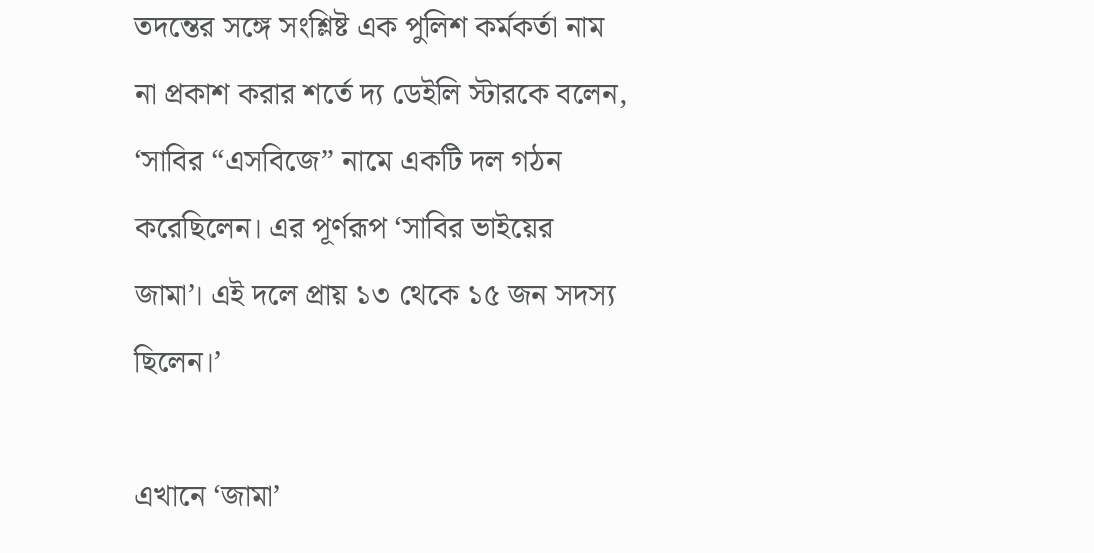তদন্তের সঙ্গে সংশ্লিষ্ট এক পুলিশ কর্মকর্তা নাম না প্রকাশ করার শর্তে দ্য ডেইলি স্টারকে বলেন, ‘সাবির “এসবিজে” নামে একটি দল গঠন করেছিলেন। এর পূর্ণরূপ ‘সাবির ভাইয়ের জামা’। এই দলে প্রায় ১৩ থেকে ১৫ জন সদস্য ছিলেন।’

এখানে ‘জামা’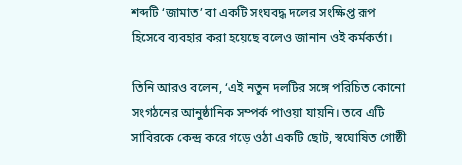শব্দটি ‘জামাত’ বা একটি সংঘবদ্ধ দলের সংক্ষিপ্ত রূপ হিসেবে ব্যবহার করা হয়েছে বলেও জানান ওই কর্মকর্তা।

তিনি আরও বলেন, ‘এই নতুন দলটির সঙ্গে পরিচিত কোনো সংগঠনের আনুষ্ঠানিক সম্পর্ক পাওয়া যায়নি। তবে এটি সাবিরকে কেন্দ্র করে গড়ে ওঠা একটি ছোট, স্বঘোষিত গোষ্ঠী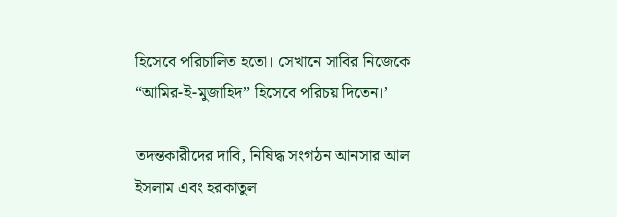হিসেবে পরিচালিত হতো। সেখানে সাবির নিজেকে “আমির-ই-মুজাহিদ” হিসেবে পরিচয় দিতেন।’

তদন্তকারীদের দাবি, নিষিদ্ধ সংগঠন আনসার আল ইসলাম এবং হরকাতুল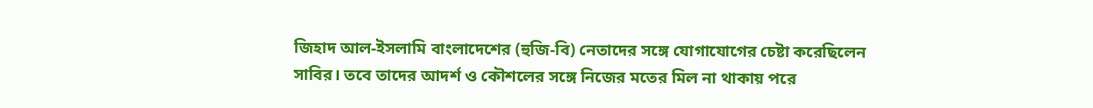জিহাদ আল-ইসলামি বাংলাদেশের (হুজি-বি) নেতাদের সঙ্গে যোগাযোগের চেষ্টা করেছিলেন সাবির। তবে তাদের আদর্শ ও কৌশলের সঙ্গে নিজের মতের মিল না থাকায় পরে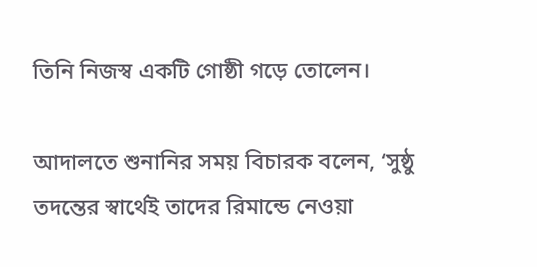তিনি নিজস্ব একটি গোষ্ঠী গড়ে তোলেন।

আদালতে শুনানির সময় বিচারক বলেন, ‘সুষ্ঠু তদন্তের স্বার্থেই তাদের রিমান্ডে নেওয়া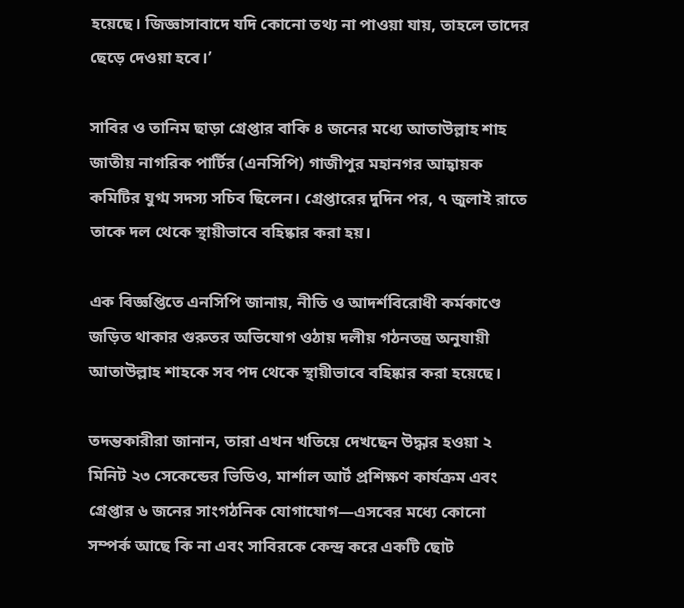হয়েছে। জিজ্ঞাসাবাদে যদি কোনো তথ্য না পাওয়া যায়, তাহলে তাদের ছেড়ে দেওয়া হবে।’

সাবির ও তানিম ছাড়া গ্রেপ্তার বাকি ৪ জনের মধ্যে আতাউল্লাহ শাহ জাতীয় নাগরিক পার্টির (এনসিপি) গাজীপুর মহানগর আহ্বায়ক কমিটির যুগ্ম সদস্য সচিব ছিলেন। গ্রেপ্তারের দুদিন পর, ৭ জুলাই রাতে তাকে দল থেকে স্থায়ীভাবে বহিষ্কার করা হয়।

এক বিজ্ঞপ্তিতে এনসিপি জানায়, নীতি ও আদর্শবিরোধী কর্মকাণ্ডে জড়িত থাকার গুরুতর অভিযোগ ওঠায় দলীয় গঠনতন্ত্র অনুযায়ী আতাউল্লাহ শাহকে সব পদ থেকে স্থায়ীভাবে বহিষ্কার করা হয়েছে।

তদন্তকারীরা জানান, তারা এখন খতিয়ে দেখছেন উদ্ধার হওয়া ২ মিনিট ২৩ সেকেন্ডের ভিডিও, মার্শাল আর্ট প্রশিক্ষণ কার্যক্রম এবং গ্রেপ্তার ৬ জনের সাংগঠনিক যোগাযোগ—এসবের মধ্যে কোনো সম্পর্ক আছে কি না এবং সাবিরকে কেন্দ্র করে একটি ছোট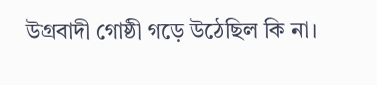উগ্রবাদী গোষ্ঠী গড়ে উঠেছিল কি না।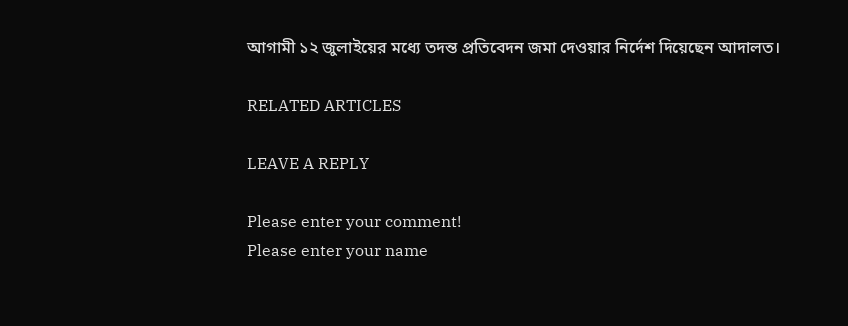আগামী ১২ জুলাইয়ের মধ্যে তদন্ত প্রতিবেদন জমা দেওয়ার নির্দেশ দিয়েছেন আদালত।

RELATED ARTICLES

LEAVE A REPLY

Please enter your comment!
Please enter your name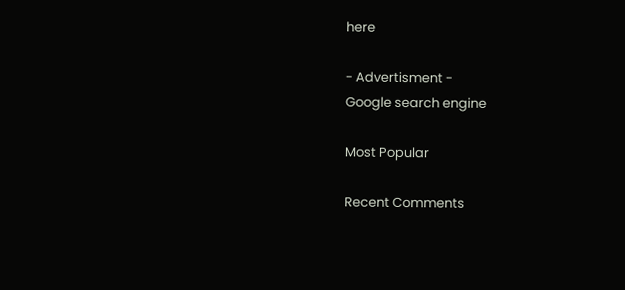here

- Advertisment -
Google search engine

Most Popular

Recent Comments